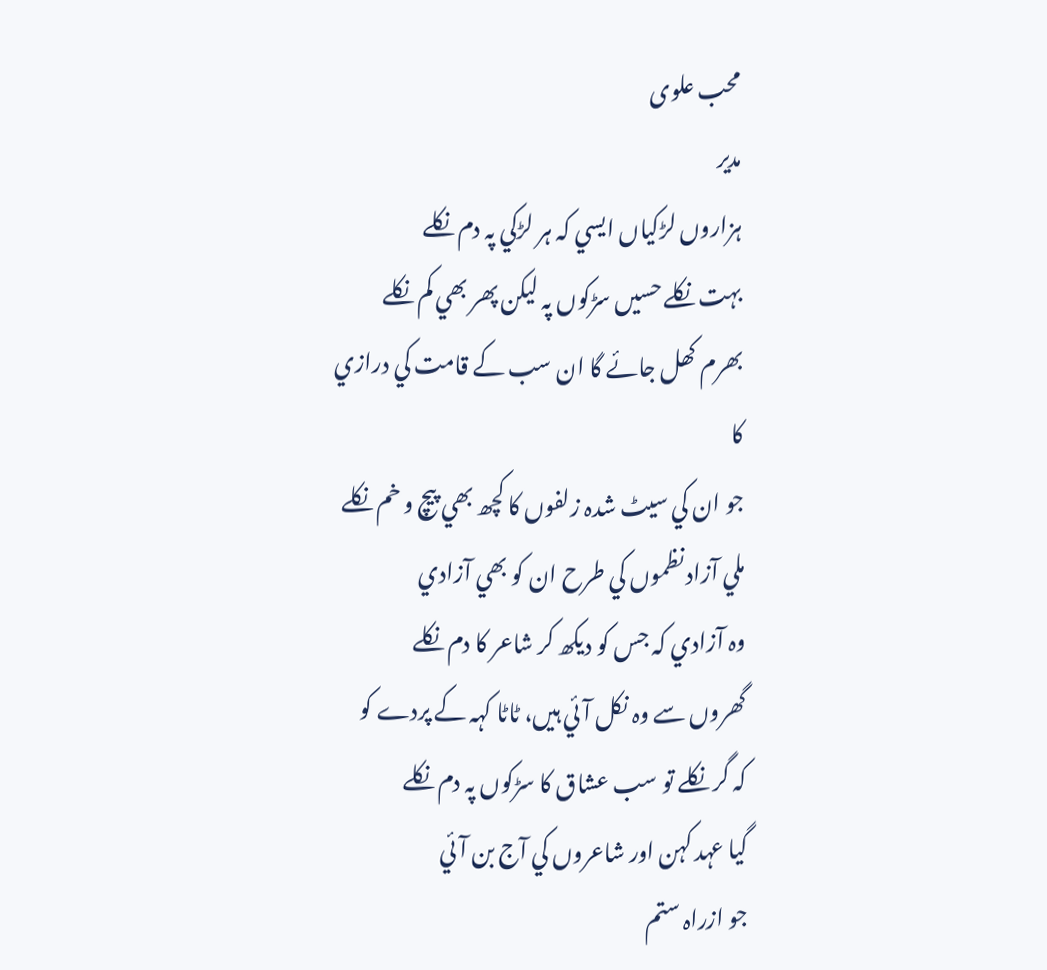محب علوی
مدیر
ہزاروں لڑکياں ايسي کہ ہر لڑکي پہ دم نکلے
بہت نکلے حسيں سڑکوں پہ ليکن پھر بھي کم نکلے
بھرم کھل جائے گا ان سب کے قامت کي درازي کا
جو ان کي سيٹ شدہ زلفوں کا کچھ بھي پيچ و خم نکلے
ملي آزاد نظموں کي طرح ان کو بھي آزادي
وہ آزادي کہ جس کو ديکھ کر شاعر کا دم نکلے
گھروں سے وہ نکل آئي ہيں، ٹاٹا کہہ کے پردے کو
کہ گر نکلے تو سب عشاق کا سڑکوں پہ دم نکلے
گيا عہد کہن اور شاعروں کي آج بن آئي
جو ازراہ ستم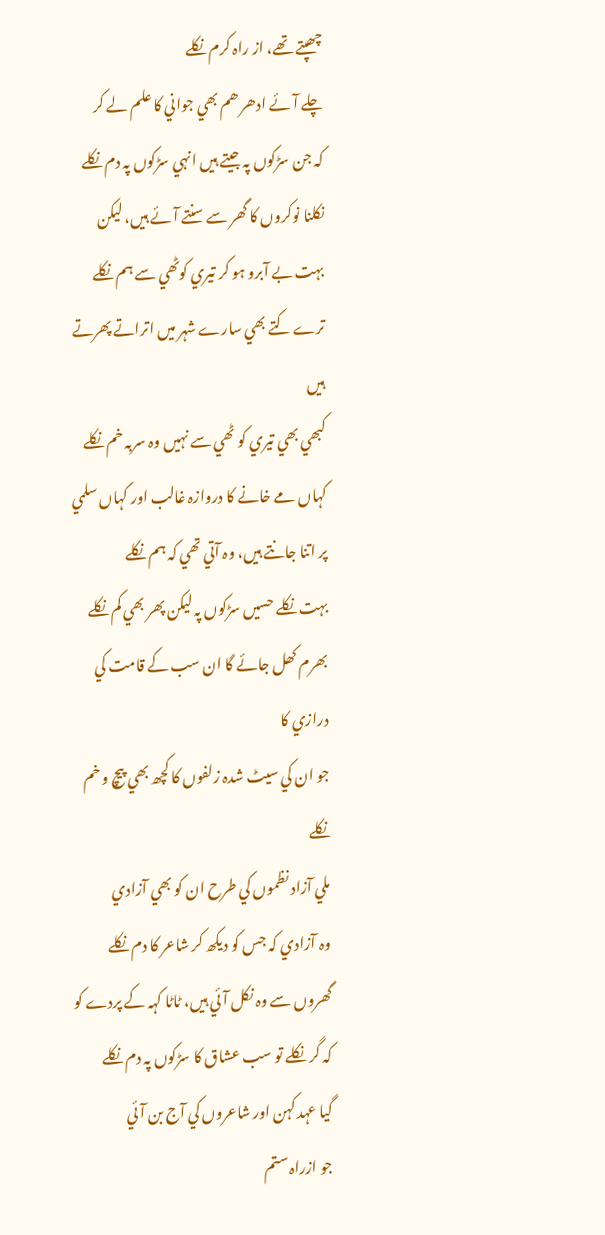چھپتے تھے، از راہ کرم نکلے
چلے آئے ادھر ھم بھي جواني کا علم لے کر
کہ جن سڑکوں پہ جيتے ہيں انہي سڑکوں پہ دم نکلے
نکلنا نوکروں کا گھر سے سنتے آئے ہيں، ليکن
بہت بے آبرو ہو کر تيري کوٹھي سے ہم نکلے
ترے کتے بھي سارے شہر ميں اتراتے پھرتے ہيں
کبھي بھي تيري کو ٹھي سے نہيں وہ سربہ خم نکلے
کہاں مے خانے کا دروازہ غالب اور کہاں سلمي
پر اتنا جانتے ہيں، وہ آتي تھي کہ ہم نکلے
بہت نکلے حسيں سڑکوں پہ ليکن پھر بھي کم نکلے
بھرم کھل جائے گا ان سب کے قامت کي درازي کا
جو ان کي سيٹ شدہ زلفوں کا کچھ بھي پيچ و خم نکلے
ملي آزاد نظموں کي طرح ان کو بھي آزادي
وہ آزادي کہ جس کو ديکھ کر شاعر کا دم نکلے
گھروں سے وہ نکل آئي ہيں، ٹاٹا کہہ کے پردے کو
کہ گر نکلے تو سب عشاق کا سڑکوں پہ دم نکلے
گيا عہد کہن اور شاعروں کي آج بن آئي
جو ازراہ ستم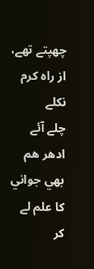چھپتے تھے، از راہ کرم نکلے
چلے آئے ادھر ھم بھي جواني کا علم لے کر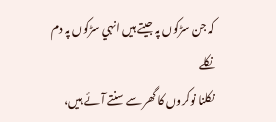کہ جن سڑکوں پہ جيتے ہيں انہي سڑکوں پہ دم نکلے
نکلنا نوکروں کا گھر سے سنتے آئے ہيں،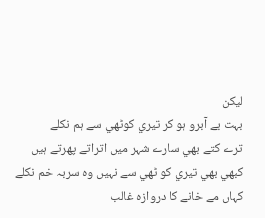ليکن
بہت بے آبرو ہو کر تيري کوٹھي سے ہم نکلے
ترے کتے بھي سارے شہر ميں اتراتے پھرتے ہيں
کبھي بھي تيري کو ٹھي سے نہيں وہ سربہ خم نکلے
کہاں مے خانے کا دروازہ غالب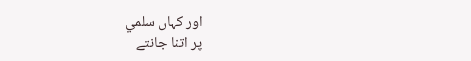اور کہاں سلمي
پر اتنا جانتے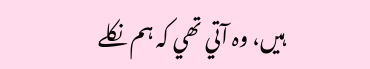ہيں، وہ آتي تھي کہ ہم نکلے